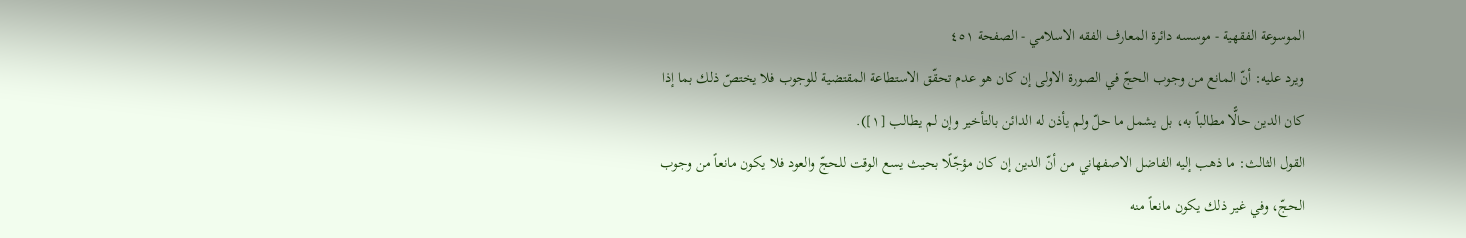الموسوعة الفقهية - موسسه دائرة المعارف الفقه الاسلامي - الصفحة ٤٥١
ويرد عليه: أنّ المانع من وجوب الحجّ في الصورة الاولى إن كان هو عدم تحقّق الاستطاعة المقتضية للوجوب فلا يختصّ ذلك بما إذا كان الدين حالًّا مطالباً به، بل يشمل ما حلّ ولم يأذن له الدائن بالتأخير وإن لم يطالب [١]).
القول الثالث: ما ذهب إليه الفاضل الاصفهاني من أنّ الدين إن كان مؤجّلًا بحيث يسع الوقت للحجّ والعود فلا يكون مانعاً من وجوب الحجّ، وفي غير ذلك يكون مانعاً منه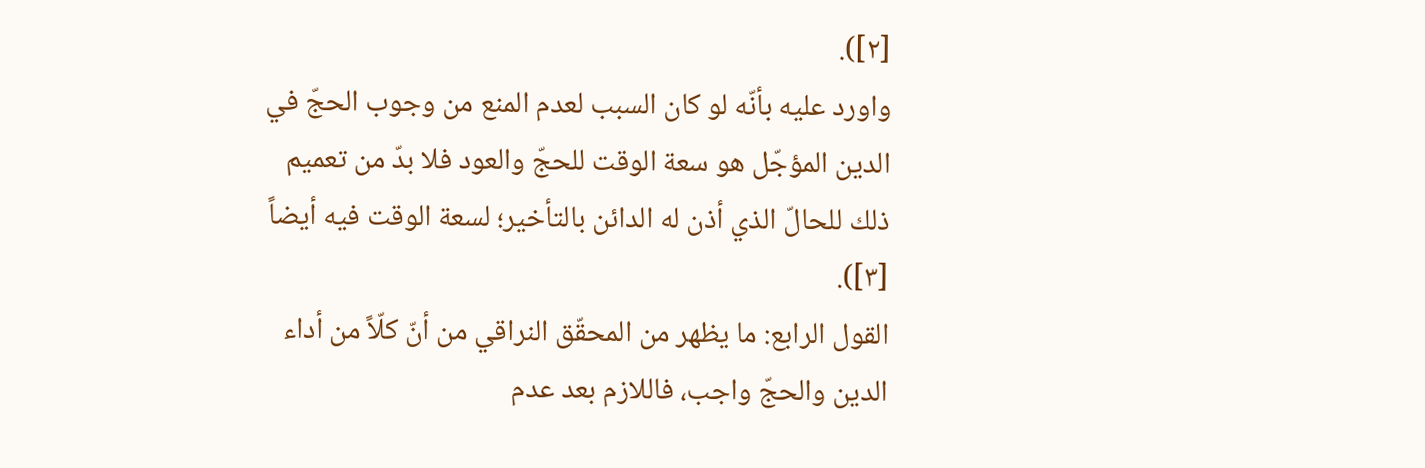[٢]).
واورد عليه بأنّه لو كان السبب لعدم المنع من وجوب الحجّ في الدين المؤجّل هو سعة الوقت للحجّ والعود فلا بدّ من تعميم ذلك للحالّ الذي أذن له الدائن بالتأخير؛ لسعة الوقت فيه أيضاً [٣]).
القول الرابع: ما يظهر من المحقّق النراقي من أنّ كلّاً من أداء الدين والحجّ واجب، فاللازم بعد عدم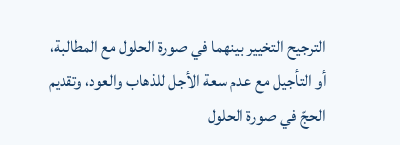الترجيح التخيير بينهما في صورة الحلول مع المطالبة، أو التأجيل مع عدم سعة الأجل للذهاب والعود، وتقديم الحجّ في صورة الحلول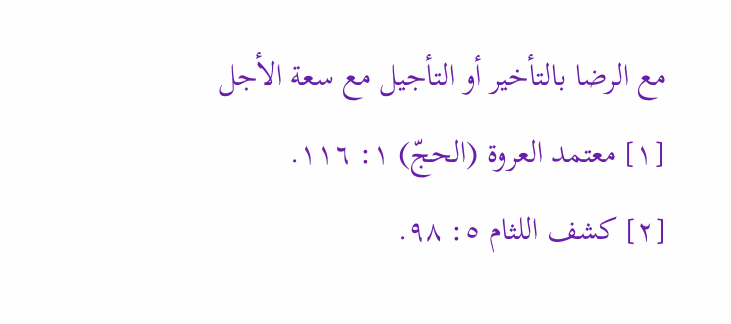مع الرضا بالتأخير أو التأجيل مع سعة الأجل
[١] معتمد العروة (الحجّ) ١: ١١٦.
[٢] كشف اللثام ٥: ٩٨.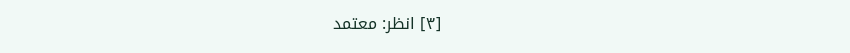[٣] انظر: معتمد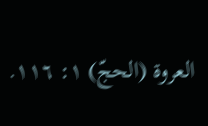العروة (الحجّ) ١: ١١٦.